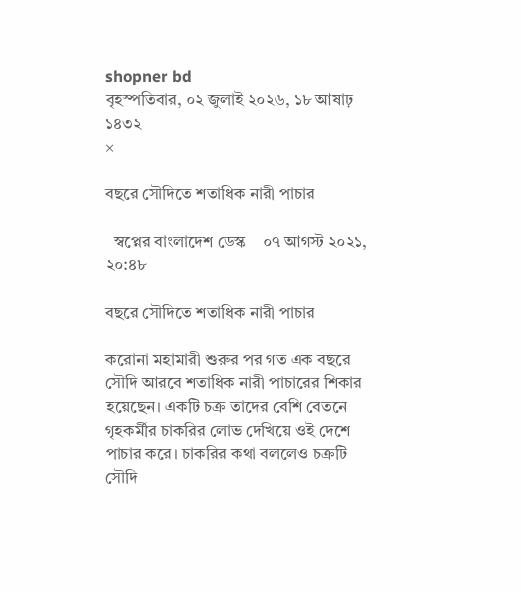shopner bd
বৃহস্পতিবার, ০২ জুলাই ২০২৬, ১৮ আষাঢ় ১৪৩২
×

বছরে সৌদিতে শতাধিক নারী পাচার

  স্বপ্নের বাংলাদেশ ডেস্ক    ০৭ আগস্ট ২০২১, ২০:৪৮

বছরে সৌদিতে শতাধিক নারী পাচার

করোনা মহামারী শুরুর পর গত এক বছরে সৌদি আরবে শতাধিক নারী পাচারের শিকার হয়েছেন। একটি চক্র তাদের বেশি বেতনে গৃহকর্মীর চাকরির লোভ দেখিয়ে ওই দেশে পাচার করে। চাকরির কথা বললেও চক্রটি সৌদি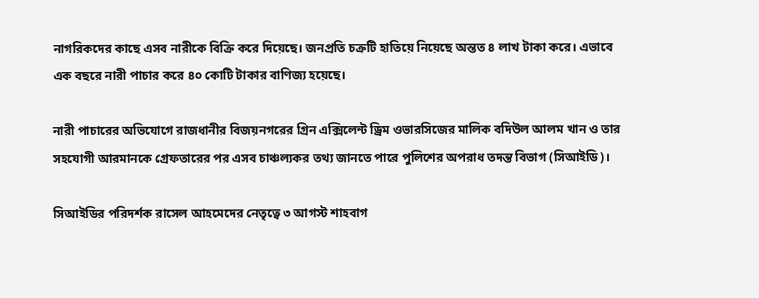নাগরিকদের কাছে এসব নারীকে বিক্রি করে দিয়েছে। জনপ্রতি চক্রটি হাতিয়ে নিয়েছে অন্তত ৪ লাখ টাকা করে। এভাবে এক বছরে নারী পাচার করে ৪০ কোটি টাকার বাণিজ্য হয়েছে।

নারী পাচারের অভিযোগে রাজধানীর বিজয়নগরের গ্রিন এক্সিলেন্ট ড্রিম ওভারসিজের মালিক বদিউল আলম খান ও তার সহযোগী আরমানকে গ্রেফতারের পর এসব চাঞ্চল্যকর তথ্য জানতে পারে পুলিশের অপরাধ তদন্ত বিভাগ (সিআইডি)।

সিআইডির পরিদর্শক রাসেল আহমেদের নেতৃত্বে ৩ আগস্ট শাহবাগ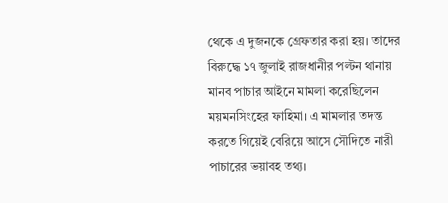থেকে এ দুজনকে গ্রেফতার করা হয়। তাদের বিরুদ্ধে ১৭ জুলাই রাজধানীর পল্টন থানায় মানব পাচার আইনে মামলা করেছিলেন ময়মনসিংহের ফাহিমা। এ মামলার তদন্ত করতে গিয়েই বেরিয়ে আসে সৌদিতে নারী পাচারের ভয়াবহ তথ্য।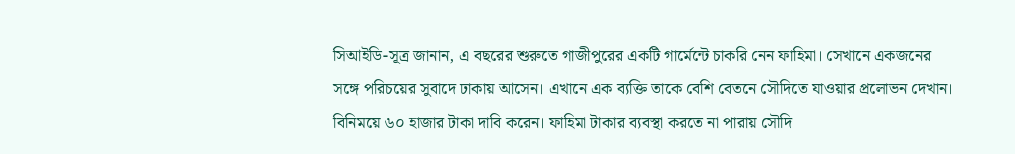সিআইডি-সূত্র জানান, এ বছরের শুরুতে গাজীপুরের একটি গার্মেন্টে চাকরি নেন ফাহিমা। সেখানে একজনের সঙ্গে পরিচয়ের সুবাদে ঢাকায় আসেন। এখানে এক ব্যক্তি তাকে বেশি বেতনে সৌদিতে যাওয়ার প্রলোভন দেখান। বিনিময়ে ৬০ হাজার টাকা দাবি করেন। ফাহিমা টাকার ব্যবস্থা করতে না পারায় সৌদি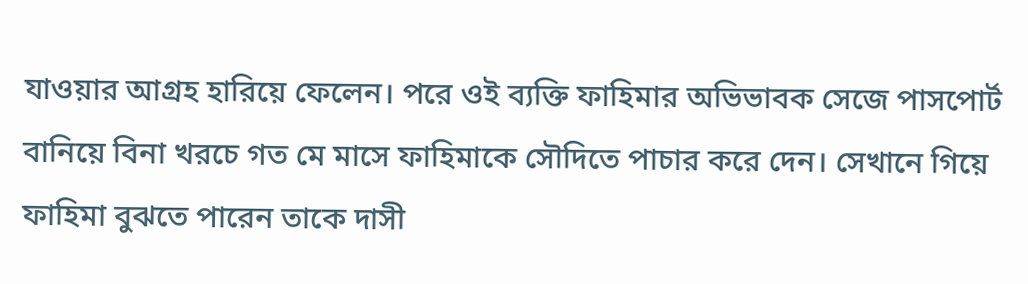যাওয়ার আগ্রহ হারিয়ে ফেলেন। পরে ওই ব্যক্তি ফাহিমার অভিভাবক সেজে পাসপোর্ট বানিয়ে বিনা খরচে গত মে মাসে ফাহিমাকে সৌদিতে পাচার করে দেন। সেখানে গিয়ে ফাহিমা বুঝতে পারেন তাকে দাসী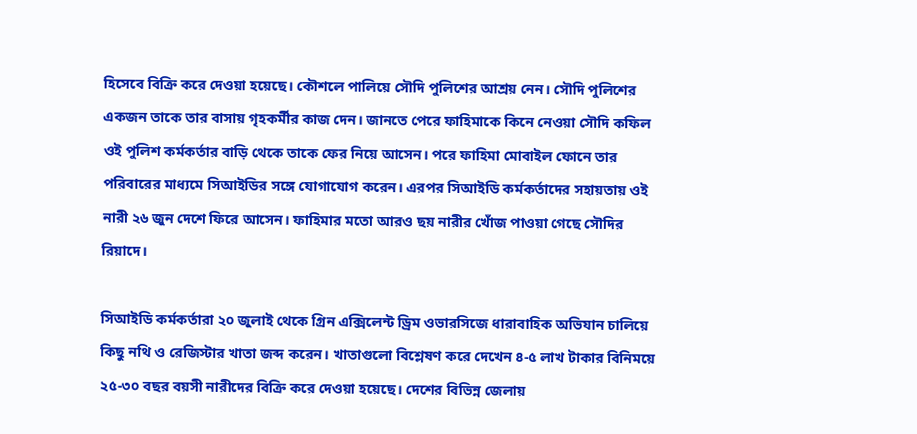হিসেবে বিক্রি করে দেওয়া হয়েছে। কৌশলে পালিয়ে সৌদি পুলিশের আশ্রয় নেন। সৌদি পুলিশের একজন তাকে তার বাসায় গৃহকর্মীর কাজ দেন। জানতে পেরে ফাহিমাকে কিনে নেওয়া সৌদি কফিল ওই পুলিশ কর্মকর্তার বাড়ি থেকে তাকে ফের নিয়ে আসেন। পরে ফাহিমা মোবাইল ফোনে তার পরিবারের মাধ্যমে সিআইডির সঙ্গে যোগাযোগ করেন। এরপর সিআইডি কর্মকর্তাদের সহায়তায় ওই নারী ২৬ জুন দেশে ফিরে আসেন। ফাহিমার মতো আরও ছয় নারীর খোঁজ পাওয়া গেছে সৌদির রিয়াদে।

সিআইডি কর্মকর্তারা ২০ জুলাই থেকে গ্রিন এক্সিলেন্ট ড্রিম ওভারসিজে ধারাবাহিক অভিযান চালিয়ে কিছু নথি ও রেজিস্টার খাতা জব্দ করেন। খাতাগুলো বিশ্লেষণ করে দেখেন ৪-৫ লাখ টাকার বিনিময়ে ২৫-৩০ বছর বয়সী নারীদের বিক্রি করে দেওয়া হয়েছে। দেশের বিভিন্ন জেলায়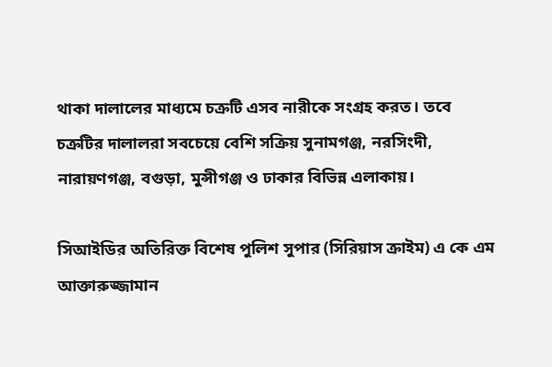থাকা দালালের মাধ্যমে চক্রটি এসব নারীকে সংগ্রহ করত। তবে চক্রটির দালালরা সবচেয়ে বেশি সক্রিয় সুনামগঞ্জ, নরসিংদী, নারায়ণগঞ্জ, বগুড়া, মুন্সীগঞ্জ ও ঢাকার বিভিন্ন এলাকায়।

সিআইডির অতিরিক্ত বিশেষ পুলিশ সুপার (সিরিয়াস ক্রাইম) এ কে এম আক্তারুজ্জামান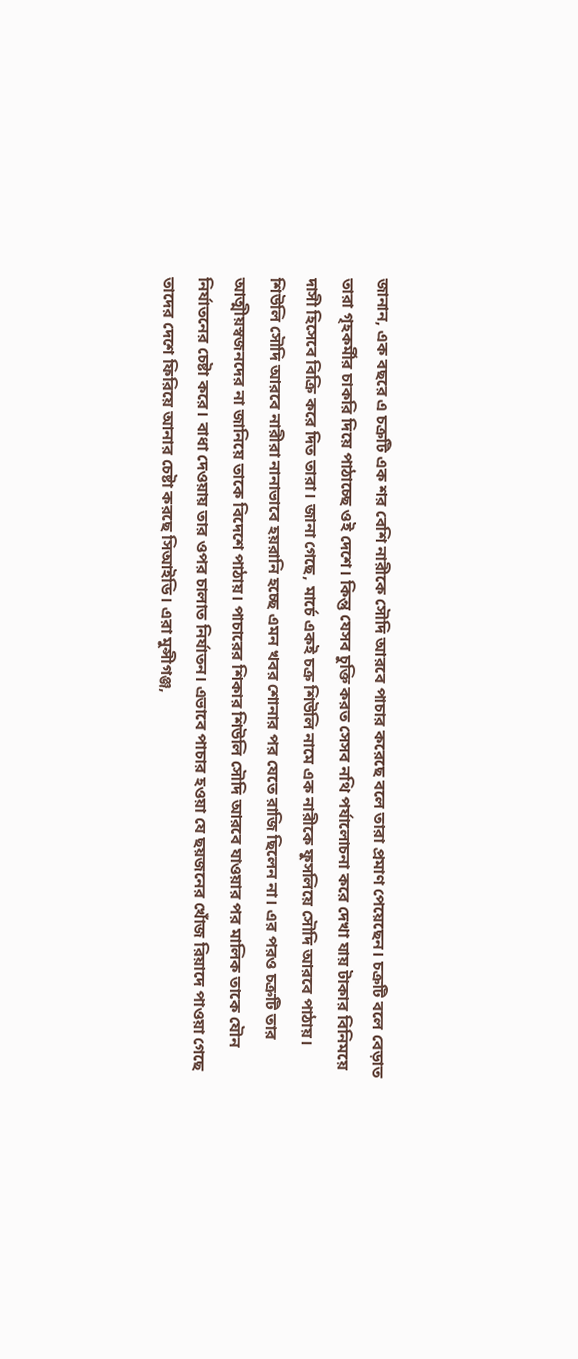জানান, এক বছরে এ চক্রটি এক শর বেশি নারীকে সৌদি আরবে পাচার করেছে বলে তারা প্রমাণ পেয়েছেন। চক্রটি বলে বেড়াত তারা গৃহকর্মীর চাকরি দিয়ে পাঠাচ্ছে ওই দেশে। কিন্তু যেসব চুক্তি করত সেসব নথি পর্যালোচনা করে দেখা যায় টাকার বিনিময়ে দাসী হিসেবে বিক্রি করে দিত তারা। জানা গেছে, মার্চে একই চক্র শিউলি নামে এক নারীকে ফুসলিয়ে সৌদি আরবে পাঠায়। শিউলি সৌদি আরবে নারীরা নানাভাবে হয়রানি হচ্ছে এমন খবর শোনার পর যেতে রাজি ছিলেন না। এর পরও চক্রটি তার আত্মীয়স্বজনদের না জানিয়ে তাকে বিদেশে পাঠায়। পাচারের শিকার শিউলি সৌদি আরবে যাওয়ার পর মালিক তাকে যৌন নির্যাতনের চেষ্টা করে। বাধা দেওয়ায় তার ওপর চালাত নির্যাতন। এভাবে পাচার হওয়া যে ছয়জনের খোঁজ রিয়াদে পাওয়া গেছে তাদের দেশে ফিরিয়ে আনার চেষ্টা করছে সিআইডি। এরা মুন্সীগঞ্জ,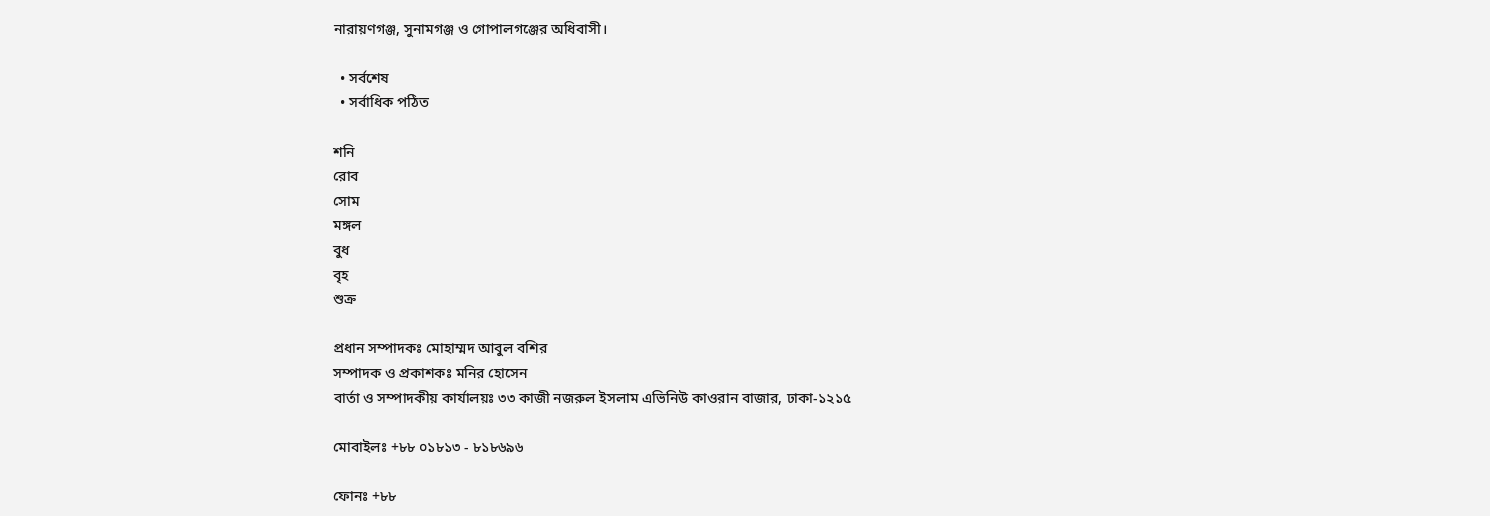নারায়ণগঞ্জ, সুনামগঞ্জ ও গোপালগঞ্জের অধিবাসী।

  • সর্বশেষ
  • সর্বাধিক পঠিত

শনি
রোব
সোম
মঙ্গল
বুধ
বৃহ
শুক্র

প্রধান সম্পাদকঃ মোহাম্মদ আবুল বশির
সম্পাদক ও প্রকাশকঃ মনির হোসেন
বার্তা ও সম্পাদকীয় কার্যালয়ঃ ৩৩ কাজী নজরুল ইসলাম এভিনিউ কাওরান বাজার, ঢাকা-১২১৫

মোবাইলঃ +৮৮ ০১৮১৩ - ৮১৮৬৯৬

ফোনঃ +৮৮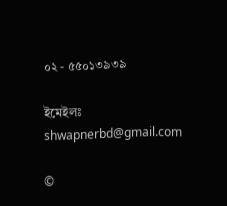০২ - ৫৫০১৩৯৩৯

ইমেইলঃ shwapnerbd@gmail.com

©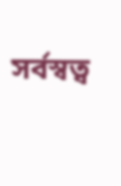সর্বস্বত্ব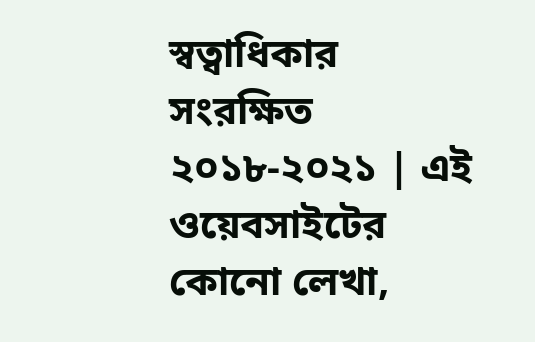স্বত্বাধিকার সংরক্ষিত ২০১৮-২০২১ | এই ওয়েবসাইটের কোনো লেখা,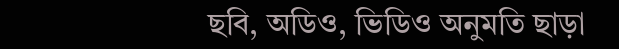ছবি, অডিও, ভিডিও অনুমতি ছাড়া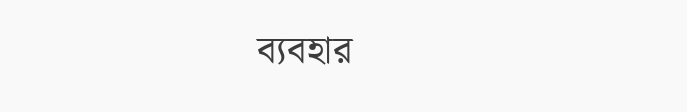ব্যবহার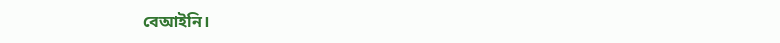বেআইনি।